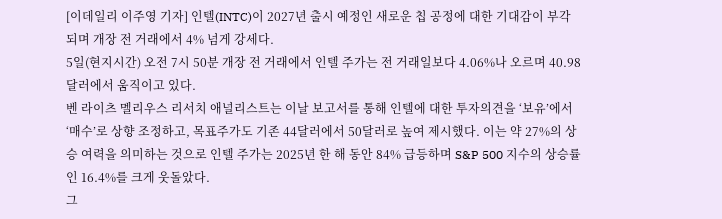[이데일리 이주영 기자] 인텔(INTC)이 2027년 출시 예정인 새로운 칩 공정에 대한 기대감이 부각되며 개장 전 거래에서 4% 넘게 강세다.
5일(현지시간) 오전 7시 50분 개장 전 거래에서 인텔 주가는 전 거래일보다 4.06%나 오르며 40.98달러에서 움직이고 있다.
벤 라이츠 멜리우스 리서치 애널리스트는 이날 보고서를 통해 인텔에 대한 투자의견을 ‘보유’에서 ‘매수’로 상향 조정하고, 목표주가도 기존 44달러에서 50달러로 높여 제시했다. 이는 약 27%의 상승 여력을 의미하는 것으로 인텔 주가는 2025년 한 해 동안 84% 급등하며 S&P 500 지수의 상승률인 16.4%를 크게 웃돌았다.
그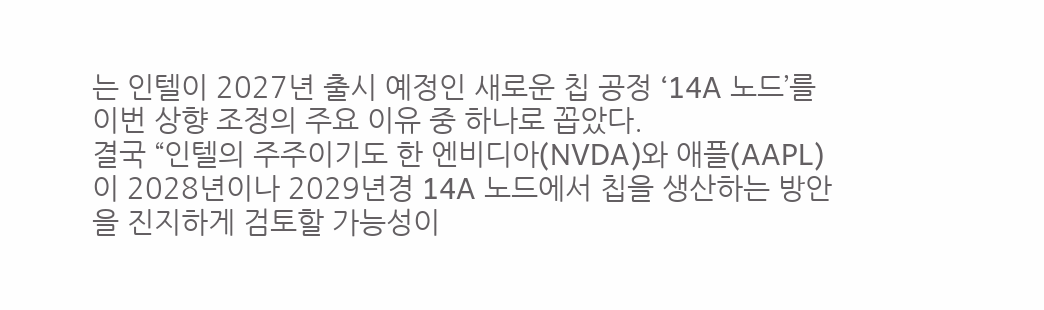는 인텔이 2027년 출시 예정인 새로운 칩 공정 ‘14A 노드’를 이번 상향 조정의 주요 이유 중 하나로 꼽았다.
결국 “인텔의 주주이기도 한 엔비디아(NVDA)와 애플(AAPL)이 2028년이나 2029년경 14A 노드에서 칩을 생산하는 방안을 진지하게 검토할 가능성이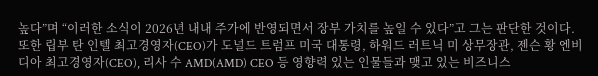높다”며 “이러한 소식이 2026년 내내 주가에 반영되면서 장부 가치를 높일 수 있다”고 그는 판단한 것이다.
또한 립부 탄 인텔 최고경영자(CEO)가 도널드 트럼프 미국 대통령, 하워드 러트닉 미 상무장관, 젠슨 황 엔비디아 최고경영자(CEO), 리사 수 AMD(AMD) CEO 등 영향력 있는 인물들과 맺고 있는 비즈니스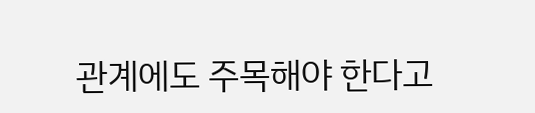관계에도 주목해야 한다고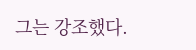그는 강조했다.